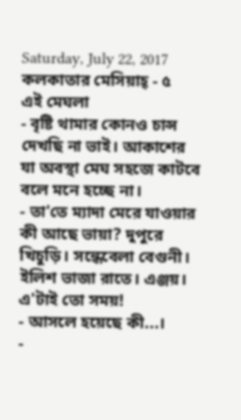Saturday, July 22, 2017
কলকাতার মেসিয়াহ্ - ৫
এই মেঘলা
- বৃষ্টি থামার কোনও চান্স দেখছি না ভাই। আকাশের যা অবস্থা মেঘ সহজে কাটবে বলে মনে হচ্ছে না।
- তা'তে ম্যাদা মেরে যাওয়ার কী আছে ভায়া? দুপুরে খিচুড়ি। সন্ধেবেলা বেগুনী। ইলিশ ভাজা রাতে। এঞ্জয়। এ'টাই তো সময়!
- আসলে হয়েছে কী...।
-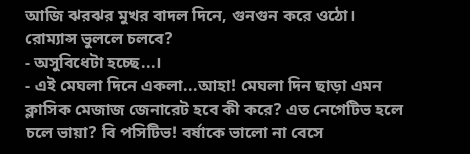আজি ঝরঝর মুখর বাদল দিনে, গুনগুন করে ওঠো। রোম্যান্স ভুললে চলবে?
- অসুবিধেটা হচ্ছে...।
- এই মেঘলা দিনে একলা...আহা! মেঘলা দিন ছাড়া এমন ক্লাসিক মেজাজ জেনারেট হবে কী করে? এত নেগেটিভ হলে চলে ভায়া? বি পসিটিভ! বর্ষাকে ভালো না বেসে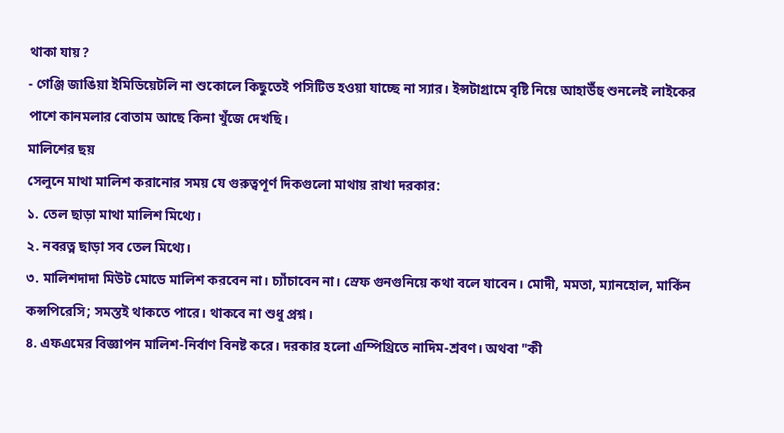থাকা যায়?
- গেঞ্জি জাঙিয়া ইমিডিয়েটলি না শুকোলে কিছুতেই পসিটিভ হওয়া যাচ্ছে না স্যার। ইন্সটাগ্রামে বৃষ্টি নিয়ে আহাউঁহু শুনলেই লাইকের পাশে কানমলার বোতাম আছে কিনা খুঁজে দেখছি।
মালিশের ছয়
সেলুনে মাথা মালিশ করানোর সময় যে গুরুত্বপূর্ণ দিকগুলো মাথায় রাখা দরকার:
১. তেল ছাড়া মাথা মালিশ মিথ্যে।
২. নবরত্ন ছাড়া সব তেল মিথ্যে।
৩. মালিশদাদা মিউট মোডে মালিশ করবেন না। চ্যাঁচাবেন না। স্রেফ গুনগুনিয়ে কথা বলে যাবেন। মোদী, মমতা, ম্যানহোল, মার্কিন কন্সপিরেসি; সমস্তই থাকতে পারে। থাকবে না শুধু প্রশ্ন।
৪. এফএমের বিজ্ঞাপন মালিশ-নির্বাণ বিনষ্ট করে। দরকার হলো এম্পিথ্রিতে নাদিম-শ্রবণ। অথবা "কী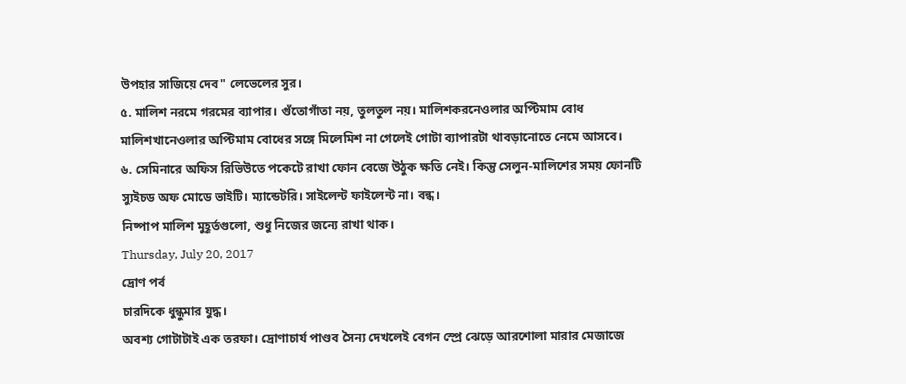উপহার সাজিয়ে দেব" লেভেলের সুর।
৫. মালিশ নরমে গরমের ব্যাপার। গুঁতোগাঁতা নয়, তুলতুল নয়। মালিশকরনেওলার অপ্টিমাম বোধ মালিশখানেওলার অপ্টিমাম বোধের সঙ্গে মিলেমিশ না গেলেই গোটা ব্যাপারটা থাবড়ানোতে নেমে আসবে।
৬. সেমিনারে অফিস রিভিউতে পকেটে রাখা ফোন বেজে উঠুক ক্ষতি নেই। কিন্তু সেলুন-মালিশের সময় ফোনটি স্যুইচড অফ মোডে ভাইটি। ম্যান্ডেটরি। সাইলেন্ট ফাইলেন্ট না। বন্ধ।
নিষ্পাপ মালিশ মুহূর্তগুলো, শুধু নিজের জন্যে রাখা থাক।
Thursday, July 20, 2017
দ্রোণ পর্ব
চারদিকে ধুন্ধুমার যুদ্ধ।
অবশ্য গোটাটাই এক তরফা। দ্রোণাচার্য পাণ্ডব সৈন্য দেখলেই বেগন স্প্রে ঝেড়ে আরশোলা মারার মেজাজে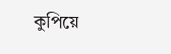কুপিয়ে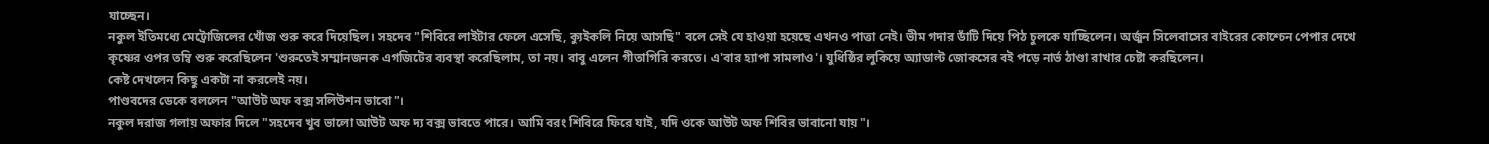যাচ্ছেন।
নকুল ইতিমধ্যে মেট্রোজিলের খোঁজ শুরু করে দিয়েছিল। সহদেব "শিবিরে লাইটার ফেলে এসেছি, ক্যুইকলি নিয়ে আসছি" বলে সেই যে হাওয়া হয়েছে এখনও পাত্তা নেই। ভীম গদার ডাঁটি দিয়ে পিঠ চুলকে যাচ্ছিলেন। অর্জুন সিলেবাসের বাইরের কোশ্চেন পেপার দেখে কৃষ্ণের ওপর তম্বি শুরু করেছিলেন 'শুরুতেই সম্মানজনক এগজিটের ব্যবস্থা করেছিলাম, তা নয়। বাবু এলেন গীতাগিরি করতে। এ'বার হ্যাপা সামলাও'। যুধিষ্ঠির লুকিয়ে অ্যাডাল্ট জোকসের বই পড়ে নার্ভ ঠাণ্ডা রাখার চেষ্টা করছিলেন।
কেষ্ট দেখলেন কিছু একটা না করলেই নয়।
পাণ্ডবদের ডেকে বললেন "আউট অফ বক্স সলিউশন ভাবো"।
নকুল দরাজ গলায় অফার দিলে "সহদেব খুব ভালো আউট অফ দ্য বক্স ভাবতে পারে। আমি বরং শিবিরে ফিরে যাই, যদি ওকে আউট অফ শিবির ভাবানো যায়"।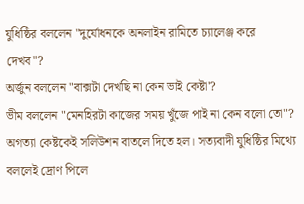যুধিষ্ঠির বললেন "দুর্যোধনকে অনলাইন রামিতে চ্যালেঞ্জ করে দেখব"?
অর্জুন বললেন "বাক্সটা দেখছি না কেন ভাই কেষ্টা'?
ভীম বললেন "মেনহিরটা কাজের সময় খুঁজে পাই না কেন বলো তো"?
অগত্যা কেষ্টকেই সলিউশন বাতলে দিতে হল। সত্যবাদী যুধিষ্ঠির মিথ্যে বললেই দ্রোণ পিলে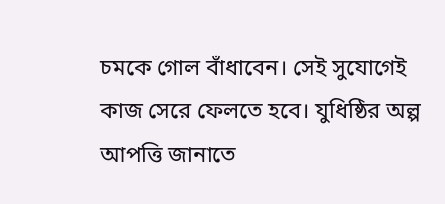চমকে গোল বাঁধাবেন। সেই সুযোগেই কাজ সেরে ফেলতে হবে। যুধিষ্ঠির অল্প আপত্তি জানাতে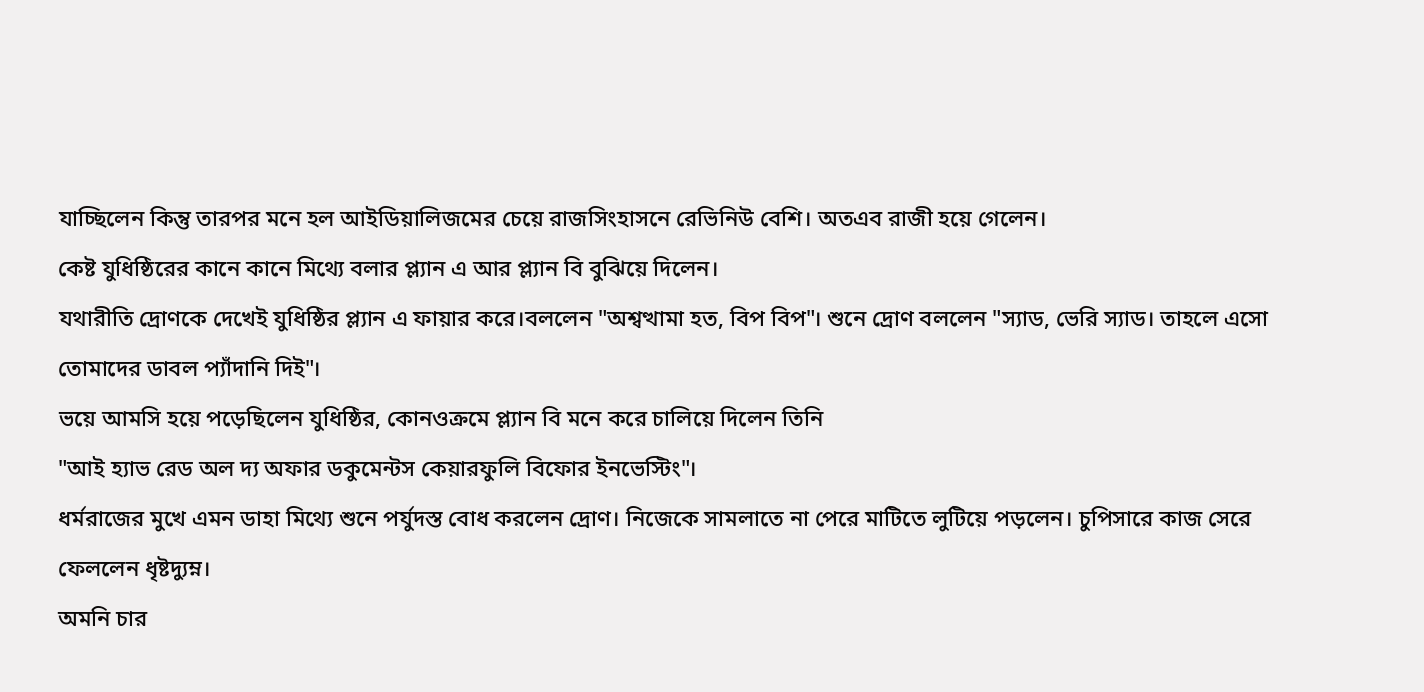যাচ্ছিলেন কিন্তু তারপর মনে হল আইডিয়ালিজমের চেয়ে রাজসিংহাসনে রেভিনিউ বেশি। অতএব রাজী হয়ে গেলেন।
কেষ্ট যুধিষ্ঠিরের কানে কানে মিথ্যে বলার প্ল্যান এ আর প্ল্যান বি বুঝিয়ে দিলেন।
যথারীতি দ্রোণকে দেখেই যুধিষ্ঠির প্ল্যান এ ফায়ার করে।বললেন "অশ্বত্থামা হত, বিপ বিপ"। শুনে দ্রোণ বললেন "স্যাড, ভেরি স্যাড। তাহলে এসো তোমাদের ডাবল প্যাঁদানি দিই"।
ভয়ে আমসি হয়ে পড়েছিলেন যুধিষ্ঠির, কোনওক্রমে প্ল্যান বি মনে করে চালিয়ে দিলেন তিনি
"আই হ্যাভ রেড অল দ্য অফার ডকুমেন্টস কেয়ারফুলি বিফোর ইনভেস্টিং"।
ধর্মরাজের মুখে এমন ডাহা মিথ্যে শুনে পর্যুদস্ত বোধ করলেন দ্রোণ। নিজেকে সামলাতে না পেরে মাটিতে লুটিয়ে পড়লেন। চুপিসারে কাজ সেরে ফেললেন ধৃষ্টদ্যুম্ন।
অমনি চার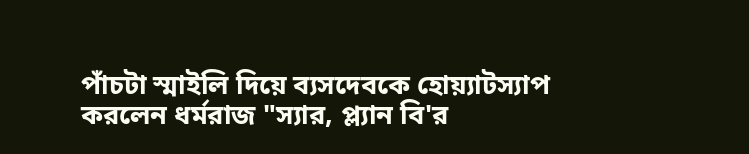পাঁচটা স্মাইলি দিয়ে ব্যসদেবকে হোয়্যাটস্যাপ করলেন ধর্মরাজ "স্যার, প্ল্যান বি'র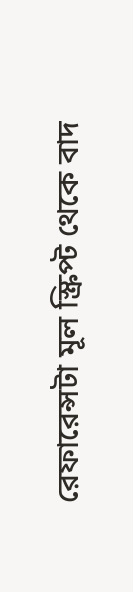রেফারেন্সটা মূল স্ক্রিপ্ট থেকে বাদ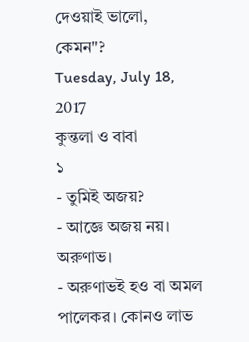দেওয়াই ভালো, কেমন"?
Tuesday, July 18, 2017
কুন্তলা ও বাবা
১
- তুমিই অজয়?
- আজ্ঞে অজয় নয়। অরুণাভ।
- অরুণাভই হও বা অমল পালেকর। কোনও লাভ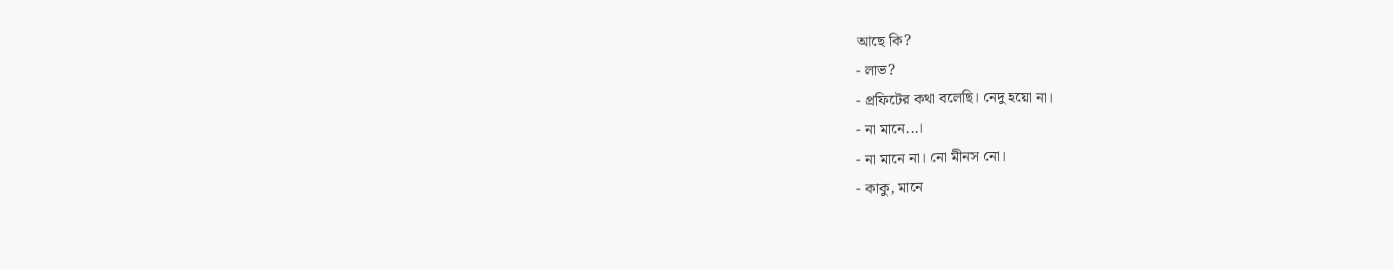আছে কি?
- লাভ?
- প্রফিটের কথা বলেছি। নেদু হয়ো না।
- না মানে...।
- না মানে না। নো মীনস নো।
- কাকু, মানে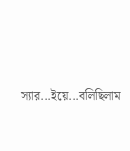স্যার...ইয়ে...বলিছিলাম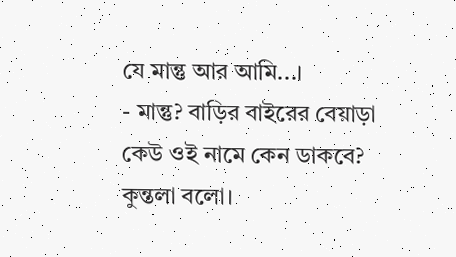যে মান্তু আর আমি...।
- মান্তু? বাড়ির বাইরের বেয়াড়া কেউ ওই নামে কেন ডাকবে? কুন্তলা বলো।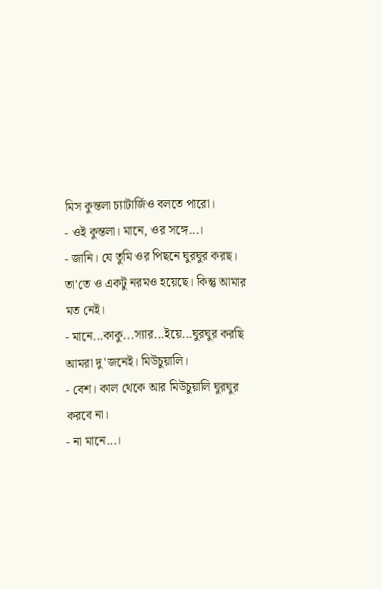মিস কুন্তলা চ্যাটার্জিও বলতে পারো।
- ওই কুন্তলা। মানে, ওর সঙ্গে...।
- জানি। যে তুমি ওর পিছনে ঘুরঘুর করছ। তা'তে ও একটু নরমও হয়েছে। কিন্তু আমার মত নেই।
- মানে...কাকু...স্যার...ইয়ে...ঘুরঘুর করছি আমরা দু'জনেই। মিউচুয়ালি।
- বেশ। কাল থেকে আর মিউচুয়ালি ঘুরঘুর করবে না।
- না মানে...।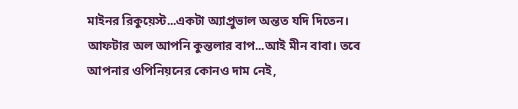মাইনর রিকুয়েস্ট...একটা অ্যাপ্রুভাল অন্তত যদি দিতেন। আফটার অল আপনি কুন্তলার বাপ...আই মীন বাবা। তবে আপনার ওপিনিয়নের কোনও দাম নেই,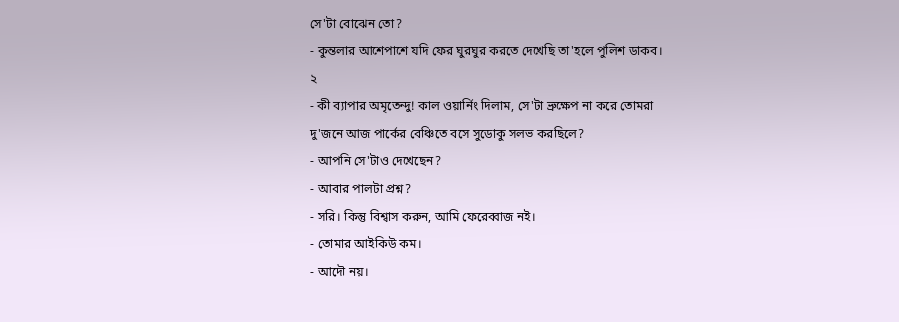সে'টা বোঝেন তো?
- কুন্তলার আশেপাশে যদি ফের ঘুরঘুর করতে দেখেছি তা'হলে পুলিশ ডাকব।
২
- কী ব্যাপার অমৃতেন্দু! কাল ওয়ার্নিং দিলাম, সে'টা ভ্রুক্ষেপ না করে তোমরা দু'জনে আজ পার্কের বেঞ্চিতে বসে সুডোকু সলভ করছিলে?
- আপনি সে'টাও দেখেছেন?
- আবার পালটা প্রশ্ন?
- সরি। কিন্তু বিশ্বাস করুন, আমি ফেরেব্বাজ নই।
- তোমার আইকিউ কম।
- আদৌ নয়।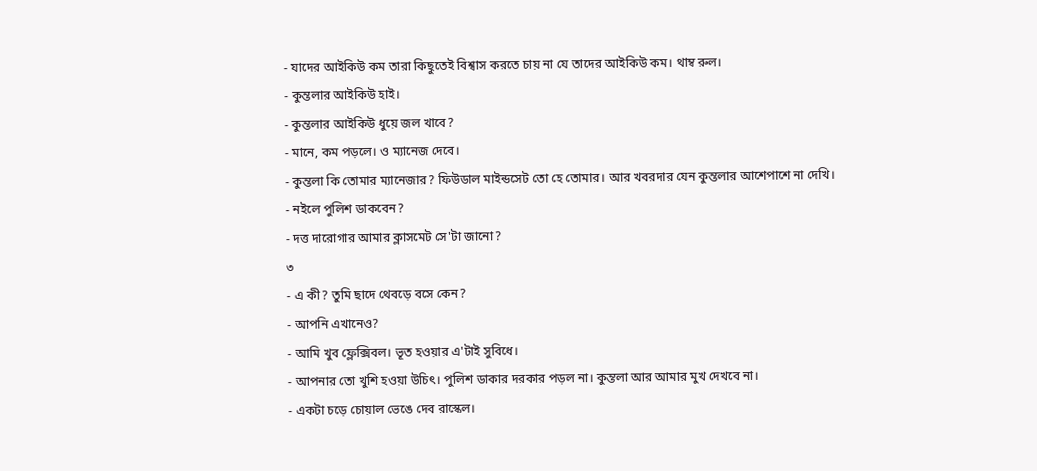- যাদের আইকিউ কম তারা কিছুতেই বিশ্বাস করতে চায় না যে তাদের আইকিউ কম। থাম্ব রুল।
- কুন্তলার আইকিউ হাই।
- কুন্তলার আইকিউ ধুয়ে জল খাবে?
- মানে, কম পড়লে। ও ম্যানেজ দেবে।
- কুন্তলা কি তোমার ম্যানেজার? ফিউডাল মাইন্ডসেট তো হে তোমার। আর খবরদার যেন কুন্তলার আশেপাশে না দেখি।
- নইলে পুলিশ ডাকবেন?
- দত্ত দারোগার আমার ক্লাসমেট সে'টা জানো?
৩
- এ কী? তুমি ছাদে থেবড়ে বসে কেন?
- আপনি এখানেও?
- আমি খুব ফ্লেক্সিবল। ভূত হওয়ার এ'টাই সুবিধে।
- আপনার তো খুশি হওয়া উচিৎ। পুলিশ ডাকার দরকার পড়ল না। কুন্তলা আর আমার মুখ দেখবে না।
- একটা চড়ে চোয়াল ভেঙে দেব রাস্কেল।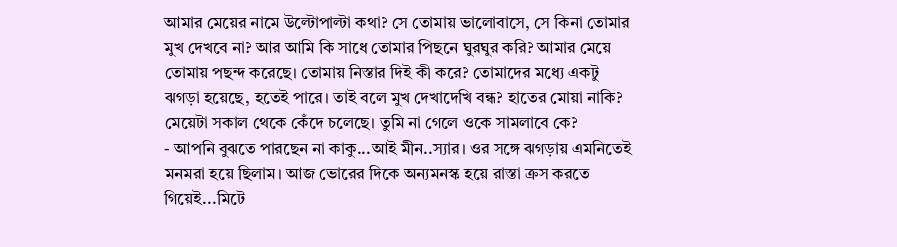আমার মেয়ের নামে উল্টোপাল্টা কথা? সে তোমায় ভালোবাসে, সে কিনা তোমার মুখ দেখবে না? আর আমি কি সাধে তোমার পিছনে ঘুরঘুর করি? আমার মেয়ে তোমায় পছন্দ করেছে। তোমায় নিস্তার দিই কী করে? তোমাদের মধ্যে একটু ঝগড়া হয়েছে, হতেই পারে। তাই বলে মুখ দেখাদেখি বন্ধ? হাতের মোয়া নাকি? মেয়েটা সকাল থেকে কেঁদে চলেছে। তুমি না গেলে ওকে সামলাবে কে?
- আপনি বুঝতে পারছেন না কাকু...আই মীন..স্যার। ওর সঙ্গে ঝগড়ায় এমনিতেই মনমরা হয়ে ছিলাম। আজ ভোরের দিকে অন্যমনস্ক হয়ে রাস্তা ক্রস করতে গিয়েই...মিটে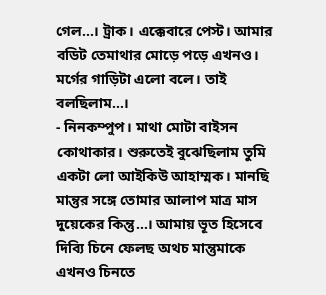গেল...। ট্রাক। এক্কেবারে পেস্ট। আমার বডিট তেমাথার মোড়ে পড়ে এখনও। মর্গের গাড়িটা এলো বলে। তাই বলছিলাম...।
- নিনকম্পুপ। মাথা মোটা বাইসন কোথাকার। শুরুতেই বুঝেছিলাম তুমি একটা লো আইকিউ আহাম্মক। মানছি মান্তুর সঙ্গে তোমার আলাপ মাত্র মাস দুয়েকের কিন্তু...। আমায় ভূত হিসেবে দিব্যি চিনে ফেলছ অথচ মান্তুমাকে এখনও চিনতে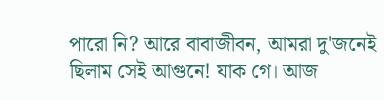পারো নি? আরে বাবাজীবন, আমরা দু'জনেই ছিলাম সেই আগুনে! যাক গে। আজ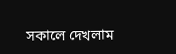সকালে দেখলাম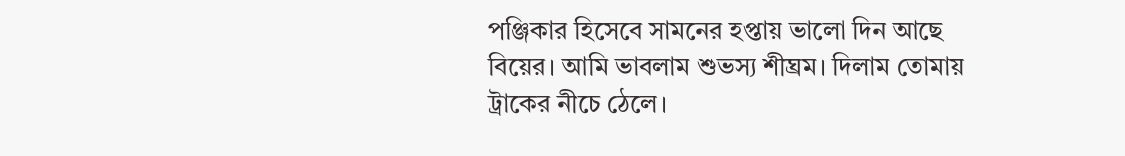পঞ্জিকার হিসেবে সামনের হপ্তায় ভালো দিন আছে বিয়ের। আমি ভাবলাম শুভস্য শীঘ্রম। দিলাম তোমায় ট্রাকের নীচে ঠেলে।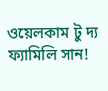ওয়েলকাম টু দ্য ফ্যামিলি সান!